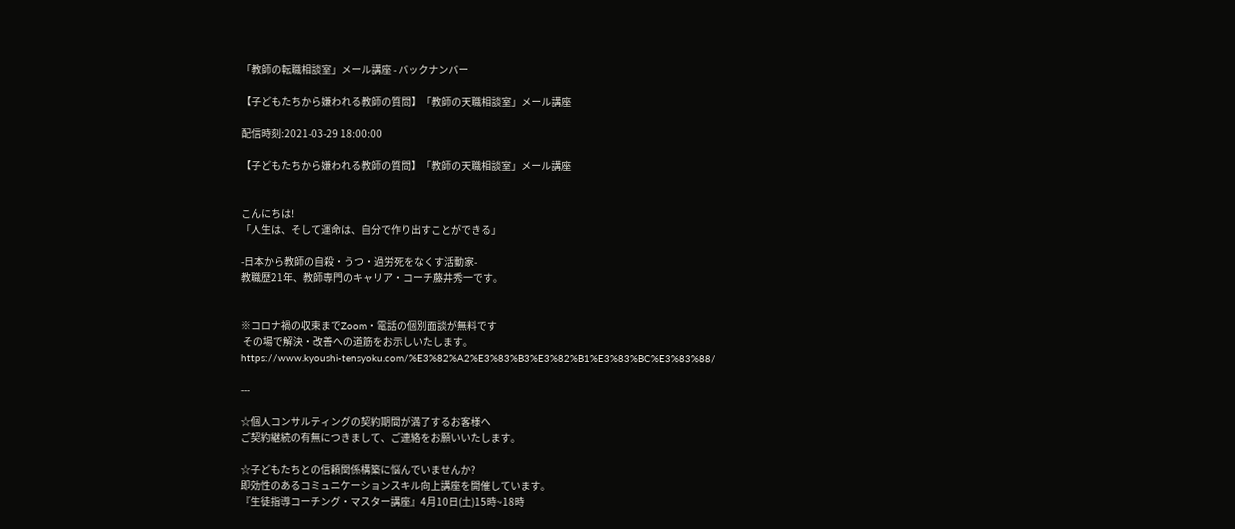「教師の転職相談室」メール講座 - バックナンバー

【子どもたちから嫌われる教師の質問】「教師の天職相談室」メール講座

配信時刻:2021-03-29 18:00:00

【子どもたちから嫌われる教師の質問】「教師の天職相談室」メール講座


こんにちは!
「人生は、そして運命は、自分で作り出すことができる」

-日本から教師の自殺・うつ・過労死をなくす活動家-
教職歴21年、教師専門のキャリア・コーチ藤井秀一です。


※コロナ禍の収束までZoom・電話の個別面談が無料です
 その場で解決・改善への道筋をお示しいたします。
https://www.kyoushi-tensyoku.com/%E3%82%A2%E3%83%B3%E3%82%B1%E3%83%BC%E3%83%88/

---

☆個人コンサルティングの契約期間が満了するお客様へ
ご契約継続の有無につきまして、ご連絡をお願いいたします。

☆子どもたちとの信頼関係構築に悩んでいませんか?
即効性のあるコミュニケーションスキル向上講座を開催しています。
『生徒指導コーチング・マスター講座』4月10日(土)15時~18時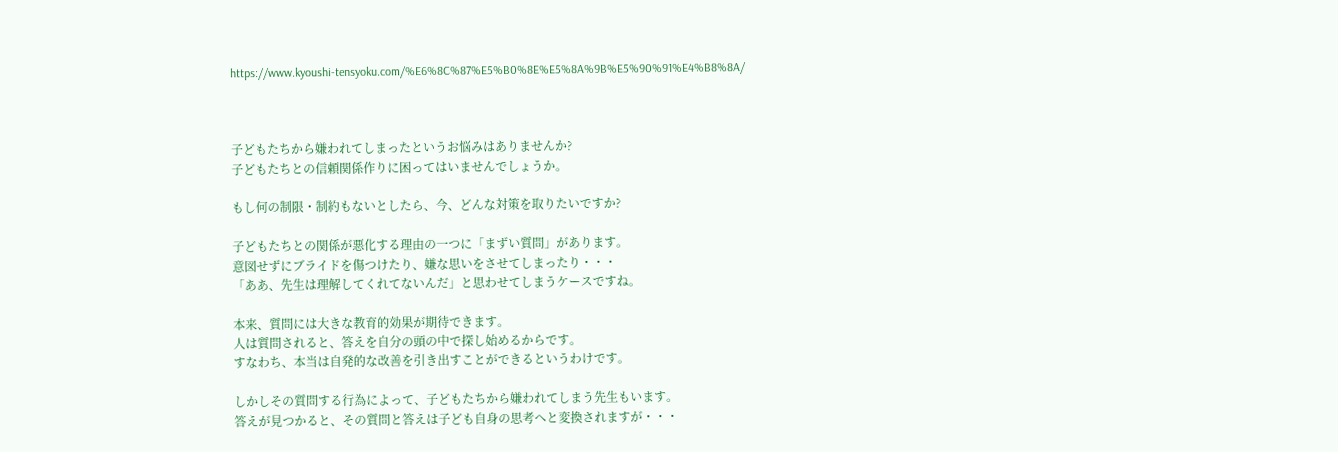https://www.kyoushi-tensyoku.com/%E6%8C%87%E5%B0%8E%E5%8A%9B%E5%90%91%E4%B8%8A/



子どもたちから嫌われてしまったというお悩みはありませんか?
子どもたちとの信頼関係作りに困ってはいませんでしょうか。

もし何の制限・制約もないとしたら、今、どんな対策を取りたいですか?

子どもたちとの関係が悪化する理由の一つに「まずい質問」があります。
意図せずにブライドを傷つけたり、嫌な思いをさせてしまったり・・・
「ああ、先生は理解してくれてないんだ」と思わせてしまうケースですね。

本来、質問には大きな教育的効果が期待できます。
人は質問されると、答えを自分の頭の中で探し始めるからです。
すなわち、本当は自発的な改善を引き出すことができるというわけです。

しかしその質問する行為によって、子どもたちから嫌われてしまう先生もいます。
答えが見つかると、その質問と答えは子ども自身の思考へと変換されますが・・・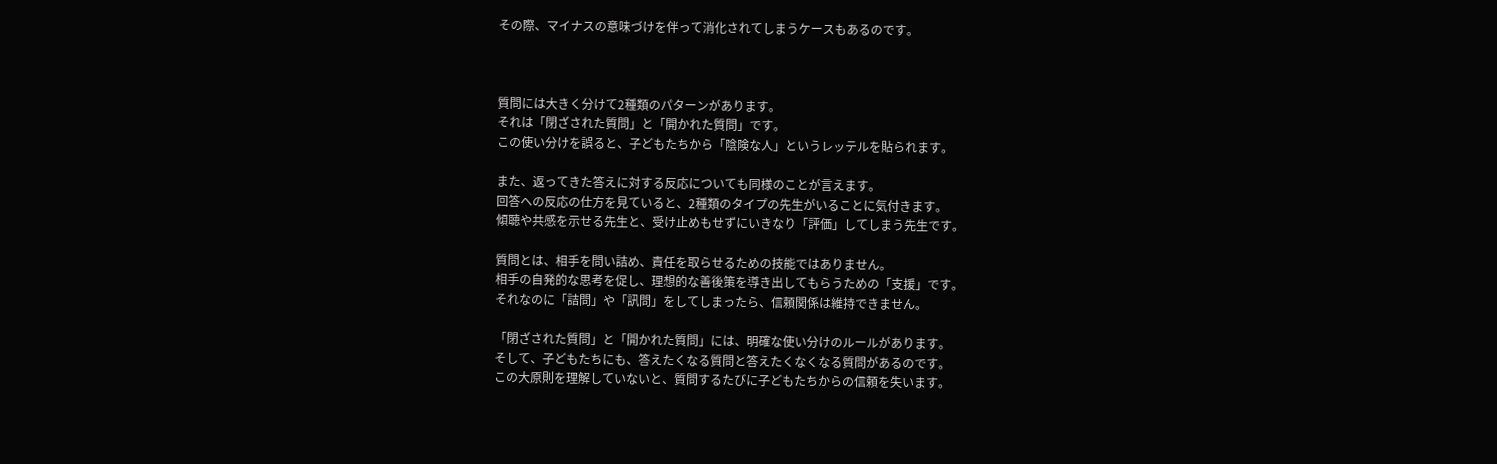その際、マイナスの意味づけを伴って消化されてしまうケースもあるのです。



質問には大きく分けて2種類のパターンがあります。
それは「閉ざされた質問」と「開かれた質問」です。
この使い分けを誤ると、子どもたちから「陰険な人」というレッテルを貼られます。

また、返ってきた答えに対する反応についても同様のことが言えます。
回答への反応の仕方を見ていると、2種類のタイプの先生がいることに気付きます。
傾聴や共感を示せる先生と、受け止めもせずにいきなり「評価」してしまう先生です。

質問とは、相手を問い詰め、責任を取らせるための技能ではありません。
相手の自発的な思考を促し、理想的な善後策を導き出してもらうための「支援」です。
それなのに「詰問」や「訊問」をしてしまったら、信頼関係は維持できません。

「閉ざされた質問」と「開かれた質問」には、明確な使い分けのルールがあります。
そして、子どもたちにも、答えたくなる質問と答えたくなくなる質問があるのです。
この大原則を理解していないと、質問するたびに子どもたちからの信頼を失います。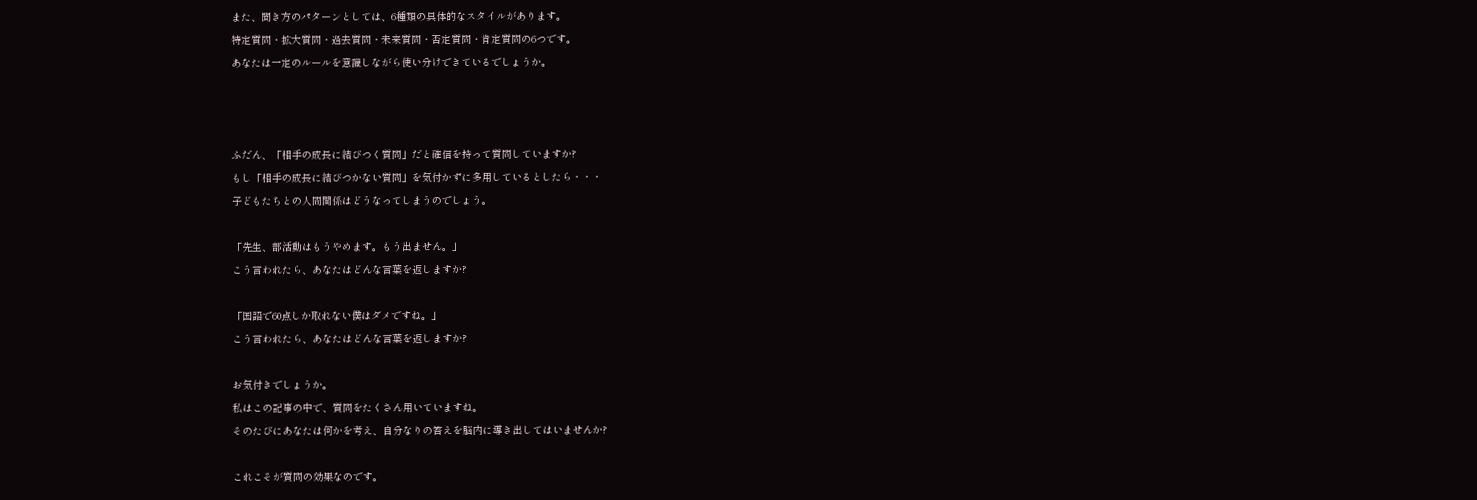また、聞き方のパターンとしては、6種類の具体的なスタイルがあります。
特定質問・拡大質問・過去質問・未来質問・否定質問・肯定質問の6つです。
あなたは一定のルールを意識しながら使い分けできているでしょうか。



ふだん、「相手の成長に結びつく質問」だと確信を持って質問していますか?
もし「相手の成長に結びつかない質問」を気付かずに多用しているとしたら・・・
子どもたちとの人間関係はどうなってしまうのでしょう。

「先生、部活動はもうやめます。もう出ません。」
こう言われたら、あなたはどんな言葉を返しますか?

「国語で60点しか取れない僕はダメですね。」
こう言われたら、あなたはどんな言葉を返しますか?

お気付きでしょうか。
私はこの記事の中で、質問をたくさん用いていますね。
そのたびにあなたは何かを考え、自分なりの答えを脳内に導き出してはいませんか?

これこそが質問の効果なのです。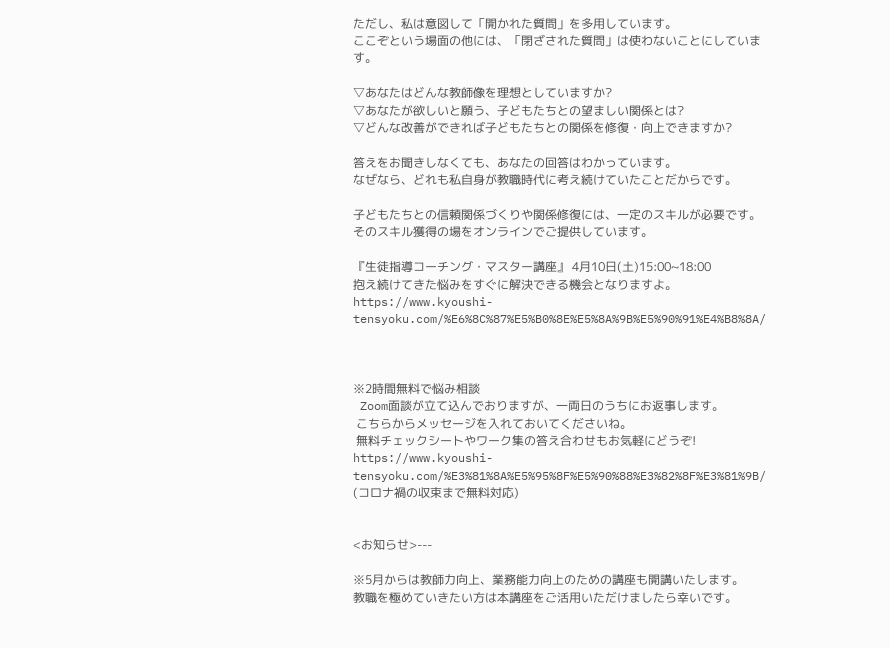ただし、私は意図して「開かれた質問」を多用しています。
ここぞという場面の他には、「閉ざされた質問」は使わないことにしています。

▽あなたはどんな教師像を理想としていますか?
▽あなたが欲しいと願う、子どもたちとの望ましい関係とは?
▽どんな改善ができれば子どもたちとの関係を修復・向上できますか?

答えをお聞きしなくても、あなたの回答はわかっています。
なぜなら、どれも私自身が教職時代に考え続けていたことだからです。

子どもたちとの信頼関係づくりや関係修復には、一定のスキルが必要です。
そのスキル獲得の場をオンラインでご提供しています。

『生徒指導コーチング・マスター講座』 4月10日(土)15:00~18:00
抱え続けてきた悩みをすぐに解決できる機会となりますよ。
https://www.kyoushi-tensyoku.com/%E6%8C%87%E5%B0%8E%E5%8A%9B%E5%90%91%E4%B8%8A/



※2時間無料で悩み相談
 Zoom面談が立て込んでおりますが、一両日のうちにお返事します。
 こちらからメッセージを入れておいてくださいね。
 無料チェックシートやワーク集の答え合わせもお気軽にどうぞ!
https://www.kyoushi-tensyoku.com/%E3%81%8A%E5%95%8F%E5%90%88%E3%82%8F%E3%81%9B/
(コロナ禍の収束まで無料対応)


<お知らせ>---

※5月からは教師力向上、業務能力向上のための講座も開講いたします。
教職を極めていきたい方は本講座をご活用いただけましたら幸いです。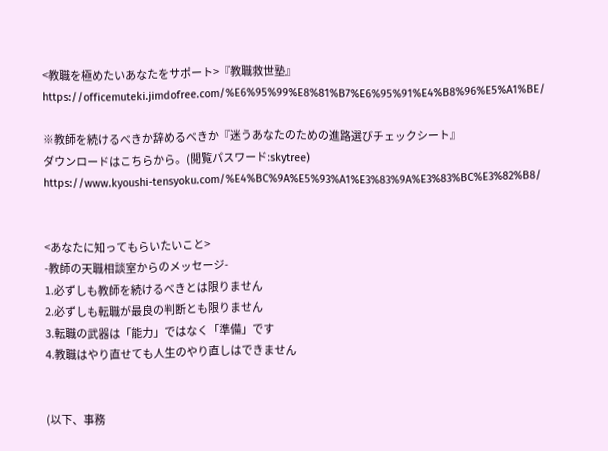<教職を極めたいあなたをサポート>『教職救世塾』
https://officemuteki.jimdofree.com/%E6%95%99%E8%81%B7%E6%95%91%E4%B8%96%E5%A1%BE/

※教師を続けるべきか辞めるべきか『迷うあなたのための進路選びチェックシート』
ダウンロードはこちらから。(閲覧パスワード:skytree)
https://www.kyoushi-tensyoku.com/%E4%BC%9A%E5%93%A1%E3%83%9A%E3%83%BC%E3%82%B8/


<あなたに知ってもらいたいこと>
-教師の天職相談室からのメッセージ-
1.必ずしも教師を続けるべきとは限りません
2.必ずしも転職が最良の判断とも限りません
3.転職の武器は「能力」ではなく「準備」です
4.教職はやり直せても人生のやり直しはできません


(以下、事務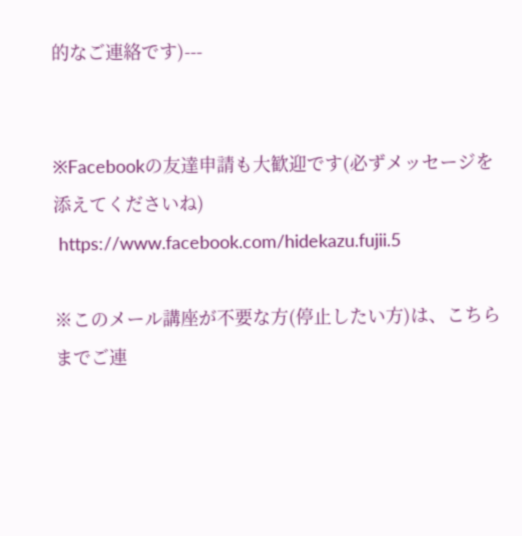的なご連絡です)---


※Facebookの友達申請も大歓迎です(必ずメッセージを添えてくださいね)
 https://www.facebook.com/hidekazu.fujii.5

※このメール講座が不要な方(停止したい方)は、こちらまでご連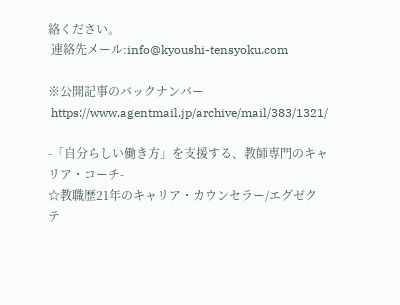絡ください。
 連絡先メール:info@kyoushi-tensyoku.com

※公開記事のバックナンバー
 https://www.agentmail.jp/archive/mail/383/1321/

-「自分らしい働き方」を支援する、教師専門のキャリア・コーチ-
☆教職歴21年のキャリア・カウンセラー/エグゼクテ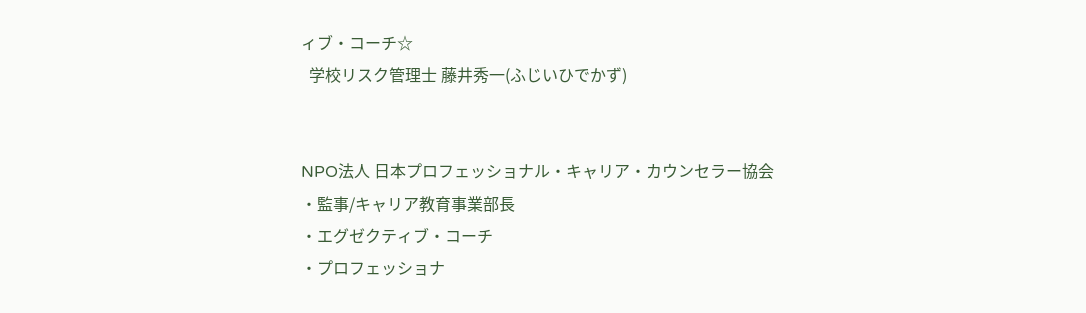ィブ・コーチ☆
  学校リスク管理士 藤井秀一(ふじいひでかず)


NPO法人 日本プロフェッショナル・キャリア・カウンセラー協会
・監事/キャリア教育事業部長
・エグゼクティブ・コーチ
・プロフェッショナ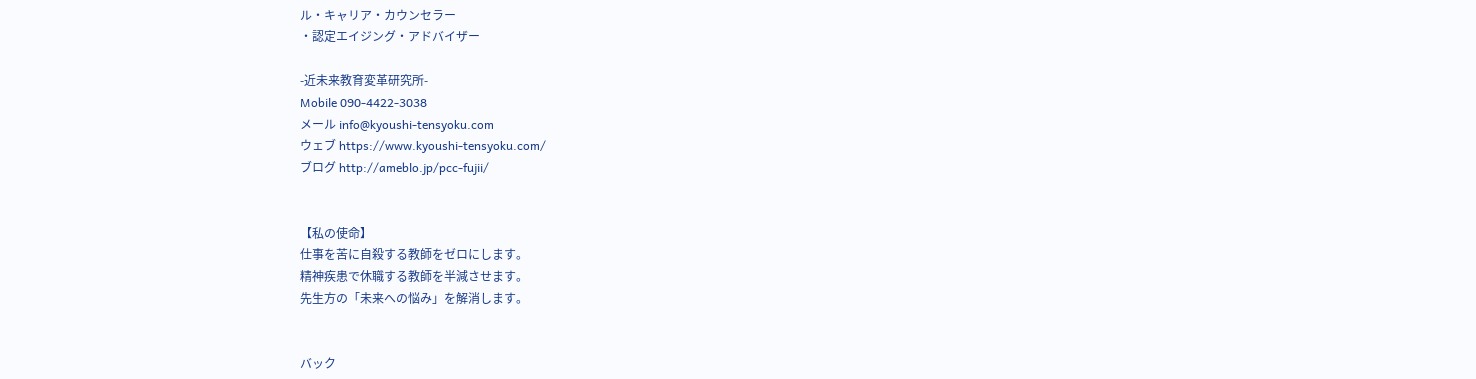ル・キャリア・カウンセラー
・認定エイジング・アドバイザー

-近未来教育変革研究所-
Mobile 090-4422-3038
メール info@kyoushi-tensyoku.com
ウェブ https://www.kyoushi-tensyoku.com/
ブログ http://ameblo.jp/pcc-fujii/


【私の使命】
仕事を苦に自殺する教師をゼロにします。
精神疾患で休職する教師を半減させます。
先生方の「未来への悩み」を解消します。


バック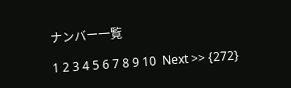ナンバー一覧

1 2 3 4 5 6 7 8 9 10  Next >> {272}